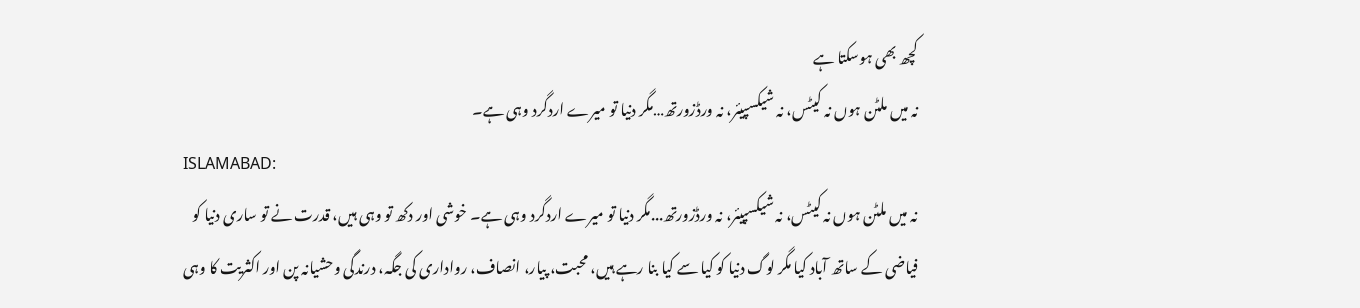کچھ بھی ہوسکتا ہے
نہ میں ملٹن ہوں نہ کیٹس، نہ شیکسپیئر، نہ ورڈزورتھ…مگر دنیا تو میرے اردگرد وہی ہے۔
ISLAMABAD:
نہ میں ملٹن ہوں نہ کیٹس، نہ شیکسپیئر، نہ ورڈزورتھ...مگر دنیا تو میرے اردگرد وہی ہے۔ خوشی اور دکھ تو وہی ہیں، قدرت نے تو ساری دنیا کو فیاضی کے ساتھ آباد کیا مگر لوگ دنیا کو کیا سے کیا بنا رہے ہیں، محبت، پیار، انصاف، رواداری کی جگہ، درندگی وحشیانہ پن اور اکثریت کا وہی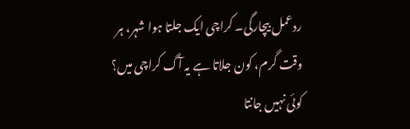ردعمل بیچارگی۔ کراچی ایک جلتا ہوا شہر، ہر وقت گرم، کون جلاتا ہے یہ آگ کراچی میں؟ کوئی نہیں جانتا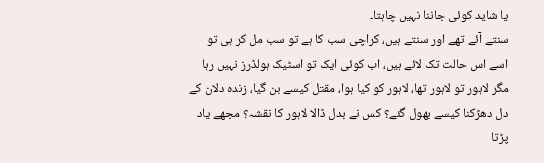یا شاید کوئی جاننا نہیں چاہتا۔
سنتے آئے تھے اور سنتے ہیں، کراچی سب کا ہے تو سب مل کر ہی تو اسے اس حالت تک لائے ہیں، اب کوئی ایک تو اسٹیک ہولڈرز نہیں رہا مگر لاہور تو لاہور تھا، لاہور کو کیا ہوا، مقتل کیسے بن گیا، زندہ دلان کے دل دھڑکنا کیسے بھول گئے؟ کس نے بدل ڈالا لاہور کا نقشہ؟ مجھے یاد پڑتا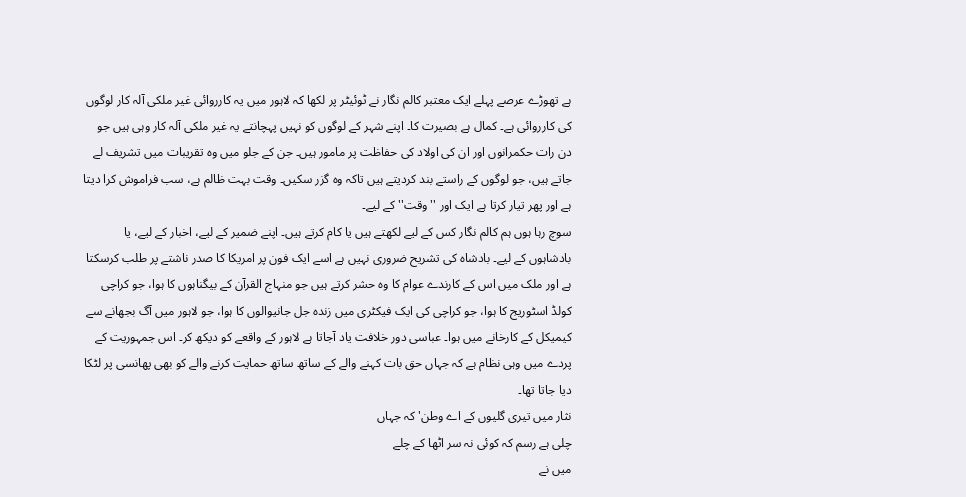ہے تھوڑے عرصے پہلے ایک معتبر کالم نگار نے ٹوئیٹر پر لکھا کہ لاہور میں یہ کارروائی غیر ملکی آلہ کار لوگوں کی کارروائی ہے۔ کمال ہے بصیرت کا۔ اپنے شہر کے لوگوں کو نہیں پہچانتے یہ غیر ملکی آلہ کار وہی ہیں جو دن رات حکمرانوں اور ان کی اولاد کی حفاظت پر مامور ہیں۔ جن کے جلو میں وہ تقریبات میں تشریف لے جاتے ہیں، جو لوگوں کے راستے بند کردیتے ہیں تاکہ وہ گزر سکیں۔ وقت بہت ظالم ہے، سب فراموش کرا دیتا ہے اور پھر تیار کرتا ہے ایک اور ''وقت'' کے لیے۔
سوچ رہا ہوں ہم کالم نگار کس کے لیے لکھتے ہیں یا کام کرتے ہیں۔ اپنے ضمیر کے لیے، اخبار کے لیے، یا بادشاہوں کے لیے۔ بادشاہ کی تشریح ضروری نہیں ہے اسے ایک فون پر امریکا کا صدر ناشتے پر طلب کرسکتا ہے اور ملک میں اس کے کارندے عوام کا وہ حشر کرتے ہیں جو منہاج القرآن کے بیگناہوں کا ہوا، جو کراچی کولڈ اسٹوریج کا ہوا، جو کراچی کی ایک فیکٹری میں زندہ جل جانیوالوں کا ہوا، جو لاہور میں آگ بجھانے سے کیمیکل کے کارخانے میں ہوا۔ عباسی دور خلافت یاد آجاتا ہے لاہور کے واقعے کو دیکھ کر۔ اس جمہوریت کے پردے میں وہی نظام ہے کہ جہاں حق بات کہنے والے کے ساتھ ساتھ حمایت کرنے والے کو بھی پھانسی پر لٹکا دیا جاتا تھا۔
نثار میں تیری گلیوں کے اے وطن' کہ جہاں
چلی ہے رسم کہ کوئی نہ سر اٹھا کے چلے
میں نے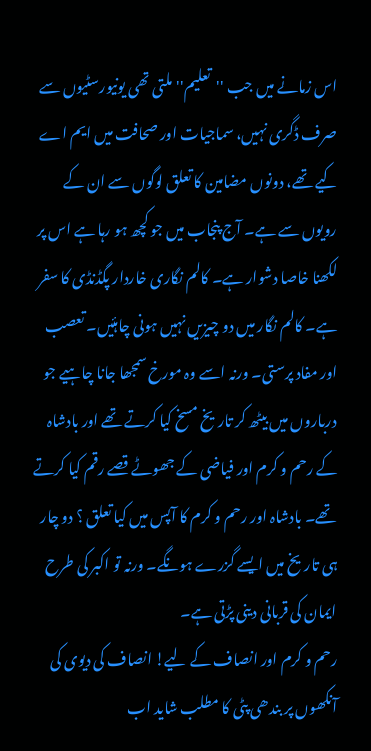اس زمانے میں جب ''تعلیم'' ملتی تھی یونیورسٹیوں سے صرف ڈگری نہیں، سماجیات اور صحافت میں ایم اے کیے تھے، دونوں مضامین کا تعلق لوگوں سے ان کے رویوں سے ہے۔ آج پنجاب میں جو کچھ ہو رہا ہے اس پر لکھنا خاصا دشوار ہے۔ کالم نگاری خاردار پگڈنڈی کا سفر ہے۔ کالم نگار میں دو چیزیں نہیں ہونی چاہئیں۔ تعصب اور مفاد پرستی۔ ورنہ اسے وہ مورخ سمجھا جانا چاہیے جو درباروں میں بیٹھ کر تاریخ مسخ کیا کرتے تھے اور بادشاہ کے رحم و کرم اور فیاضی کے جھوٹے قصے رقم کیا کرتے تھے۔ بادشاہ اور رحم و کرم کا آپس میں کیا تعلق ؟ دو چار ہی تاریخ میں ایسے گزرے ہونگے۔ ورنہ تو اکبر کی طرح ایمان کی قربانی دینی پڑتی ہے۔
رحم و کرم اور انصاف کے لیے! انصاف کی دیوی کی آنکھوں پر بندھی پٹی کا مطلب شاید اب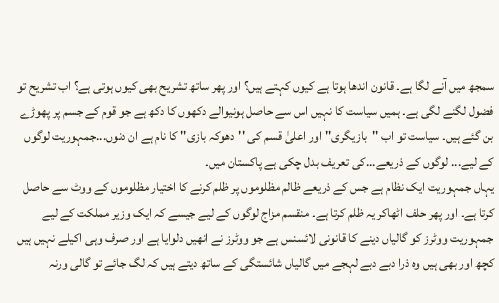سمجھ میں آنے لگا ہے۔ قانون اندھا ہوتا ہے کیوں کہتے ہیں؟ اور پھر ساتھ تشریح بھی کیوں ہوتی ہے؟ اب تشریح تو فضول لگنے لگی ہے۔ ہمیں سیاست کا نہیں اس سے حاصل ہونیوالے دکھوں کا دکھ ہے جو قوم کے جسم پر پھوڑے بن گئے ہیں۔ سیاست تو اب ''بازیگری'' اور اعلیٰ قسم کی ''دھوکہ بازی'' کا نام ہے ان دنوں...جمہوریت لوگوں کے لیے... لوگوں کے ذریعے...کی تعریف بدل چکی ہے پاکستان میں۔
یہاں جمہوریت ایک نظام ہے جس کے ذریعے ظالم مظلوموں پر ظلم کرنے کا اختیار مظلوموں کے ووٹ سے حاصل کرتا ہے۔ اور پھر حلف اٹھاکر یہ ظلم کرتا ہے۔ منقسم مزاج لوگوں کے لیے جیسے کہ ایک وزیر مملکت کے لیے جمہوریت ووٹرز کو گالیاں دینے کا قانونی لائسنس ہے جو ووٹرز نے انھیں دلوایا ہے اور صرف وہی اکیلے نہیں ہیں کچھ اور بھی ہیں وہ ذرا دبے دبے لہجے میں گالیاں شائستگی کے ساتھ دیتے ہیں کہ لگ جائے تو گالی ورنہ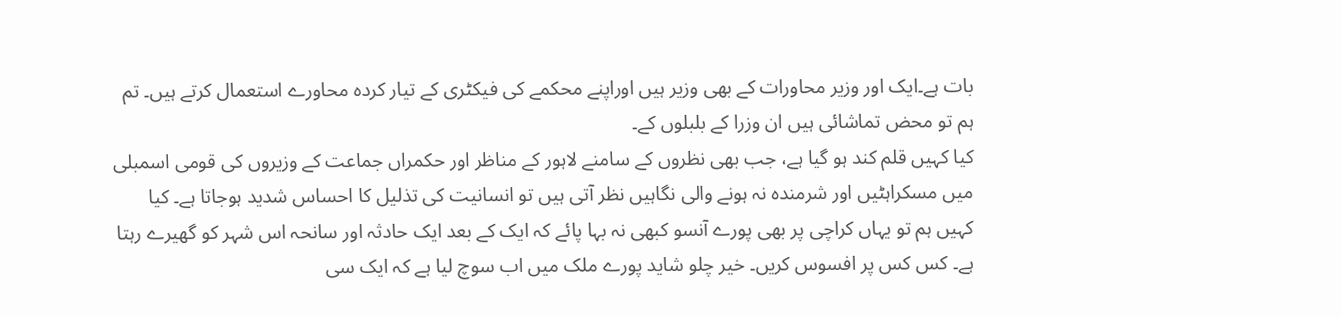بات ہے۔ایک اور وزیر محاورات کے بھی وزیر ہیں اوراپنے محکمے کی فیکٹری کے تیار کردہ محاورے استعمال کرتے ہیں۔ تم ہم تو محض تماشائی ہیں ان وزرا کے بلبلوں کے۔
کیا کہیں قلم کند ہو گیا ہے، جب بھی نظروں کے سامنے لاہور کے مناظر اور حکمراں جماعت کے وزیروں کی قومی اسمبلی میں مسکراہٹیں اور شرمندہ نہ ہونے والی نگاہیں نظر آتی ہیں تو انسانیت کی تذلیل کا احساس شدید ہوجاتا ہے۔ کیا کہیں ہم تو یہاں کراچی پر بھی پورے آنسو کبھی نہ بہا پائے کہ ایک کے بعد ایک حادثہ اور سانحہ اس شہر کو گھیرے رہتا ہے۔ کس کس پر افسوس کریں۔ خیر چلو شاید پورے ملک میں اب سوچ لیا ہے کہ ایک سی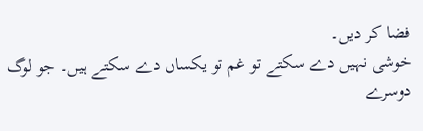فضا کر دیں۔
خوشی نہیں دے سکتے تو غم تو یکساں دے سکتے ہیں۔ جو لوگ دوسرے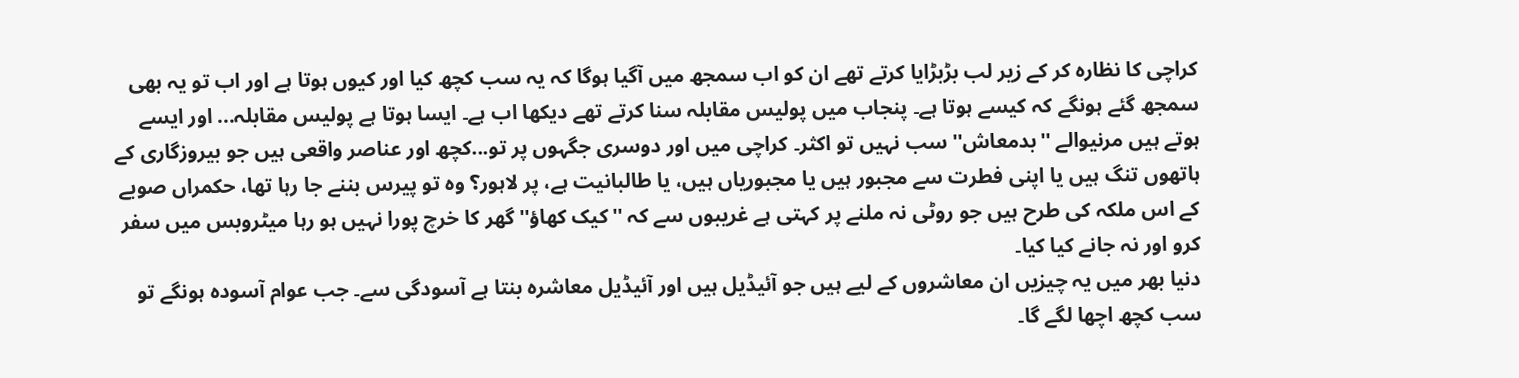کراچی کا نظارہ کر کے زیر لب بڑبڑایا کرتے تھے ان کو اب سمجھ میں آگیا ہوگا کہ یہ سب کچھ کیا اور کیوں ہوتا ہے اور اب تو یہ بھی سمجھ گئے ہونگے کہ کیسے ہوتا ہے۔ پنجاب میں پولیس مقابلہ سنا کرتے تھے دیکھا اب ہے۔ ایسا ہوتا ہے پولیس مقابلہ... اور ایسے ہوتے ہیں مرنیوالے ''بدمعاش'' سب نہیں تو اکثر۔ کراچی میں اور دوسری جگہوں پر تو...کچھ اور عناصر واقعی ہیں جو بیروزگاری کے ہاتھوں تنگ ہیں یا اپنی فطرت سے مجبور ہیں یا مجبوریاں ہیں، یا طالبانیت ہے، پر لاہور؟ وہ تو پیرس بننے جا رہا تھا، حکمراں صوبے کے اس ملکہ کی طرح ہیں جو روٹی نہ ملنے پر کہتی ہے غریبوں سے کہ ''کیک کھاؤ'' گھر کا خرچ پورا نہیں ہو رہا میٹروبس میں سفر کرو اور نہ جانے کیا کیا۔
دنیا بھر میں یہ چیزیں ان معاشروں کے لیے ہیں جو آئیڈیل ہیں اور آئیڈیل معاشرہ بنتا ہے آسودگی سے۔ جب عوام آسودہ ہونگے تو سب کچھ اچھا لگے گا۔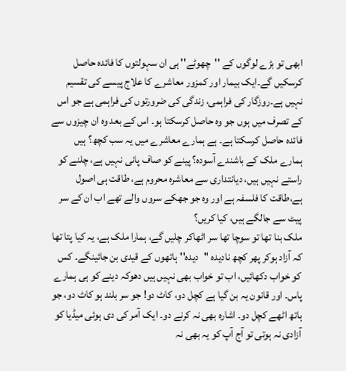ابھی تو بڑے لوگوں کے ''چھوٹے'' ہی ان سہولتوں کا فائدہ حاصل کرسکیں گے۔ایک بیمار اور کمزور معاشرے کا علاج پیسے کی تقسیم نہیں ہے۔روزگار کی فراہمی، زندگی کی ضرورتوں کی فراہمی ہے جو اس کے تصرف میں ہوں جو وہ حاصل کرسکتا ہو۔ اس کے بعد وہ ان چیزوں سے فائدہ حاصل کرسکتا ہے۔ ہے ہمارے معاشرے میں یہ سب کچھ؟ ہیں ہمارے ملک کے باشندے آسودہ؟ پینے کو صاف پانی نہیں ہے، چلنے کو راستے نہیں ہیں، دیانتداری سے معاشرہ محروم ہے، طاقت ہی اصول ہے،طاقت کا فلسفہ ہے اور وہ جو جھکے سروں والے تھے اب ان کے سر پیٹ سے جالگے ہیں، کیا کریں؟
ملک بنا تھا تو سوچا تھا سر اٹھاکر چلیں گے، ہمارا ملک ہے، یہ کیا پتا تھا کہ آزاد ہوکر پھر کچھ نادیدہ ''دیدہ'' ہاتھوں کے قیدی بن جائینگے۔ کس کو خواب دکھائیں، اب تو خواب بھی نہیں ہیں دھوکہ دینے کو ہی ہمارے پاس۔ اور قانون یہ بن گیا ہے کچل دو، کاٹ دو! جو سر بلند ہو کاٹ دو، جو ہاتھ اٹھے کچل دو۔ اشارہ بھی نہ کرنے دو۔ ایک آمر کی دی ہوئی میڈیا کو آزادی نہ ہوتی تو آج آپ کو یہ بھی نہ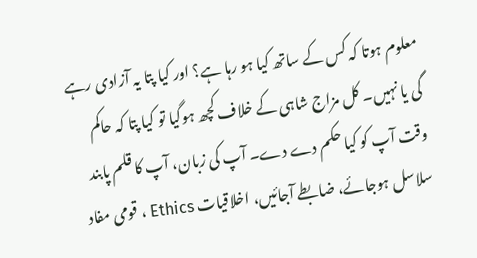معلوم ہوتا کہ کس کے ساتھ کیا ہو رہا ہے؟ اور کیا پتا یہ آزادی رہے گی یا نہیں۔ کل مزاج شاہی کے خلاف کچھ ہوگیا تو کیا پتا کہ حاکم وقت آپ کو کیا حکم دے دے۔ آپ کی زبان، آپ کا قلم پابند سلاسل ہوجائے، ضابطے آجائیں، اخلاقیات Ethics ، قومی مفاد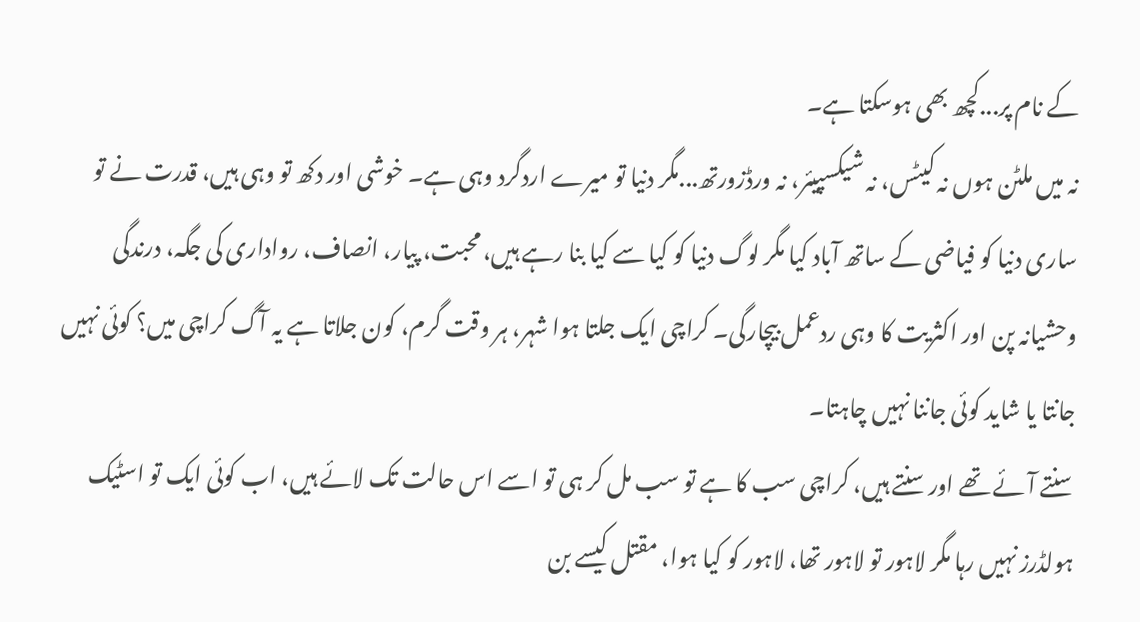کے نام پر...کچھ بھی ہوسکتا ہے۔
نہ میں ملٹن ہوں نہ کیٹس، نہ شیکسپیئر، نہ ورڈزورتھ...مگر دنیا تو میرے اردگرد وہی ہے۔ خوشی اور دکھ تو وہی ہیں، قدرت نے تو ساری دنیا کو فیاضی کے ساتھ آباد کیا مگر لوگ دنیا کو کیا سے کیا بنا رہے ہیں، محبت، پیار، انصاف، رواداری کی جگہ، درندگی وحشیانہ پن اور اکثریت کا وہی ردعمل بیچارگی۔ کراچی ایک جلتا ہوا شہر، ہر وقت گرم، کون جلاتا ہے یہ آگ کراچی میں؟ کوئی نہیں جانتا یا شاید کوئی جاننا نہیں چاہتا۔
سنتے آئے تھے اور سنتے ہیں، کراچی سب کا ہے تو سب مل کر ہی تو اسے اس حالت تک لائے ہیں، اب کوئی ایک تو اسٹیک ہولڈرز نہیں رہا مگر لاہور تو لاہور تھا، لاہور کو کیا ہوا، مقتل کیسے بن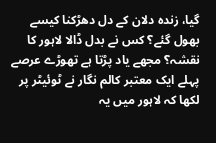گیا، زندہ دلان کے دل دھڑکنا کیسے بھول گئے؟ کس نے بدل ڈالا لاہور کا نقشہ؟ مجھے یاد پڑتا ہے تھوڑے عرصے پہلے ایک معتبر کالم نگار نے ٹوئیٹر پر لکھا کہ لاہور میں یہ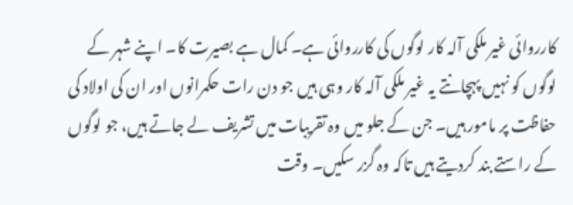کارروائی غیر ملکی آلہ کار لوگوں کی کارروائی ہے۔ کمال ہے بصیرت کا۔ اپنے شہر کے لوگوں کو نہیں پہچانتے یہ غیر ملکی آلہ کار وہی ہیں جو دن رات حکمرانوں اور ان کی اولاد کی حفاظت پر مامور ہیں۔ جن کے جلو میں وہ تقریبات میں تشریف لے جاتے ہیں، جو لوگوں کے راستے بند کردیتے ہیں تاکہ وہ گزر سکیں۔ وقت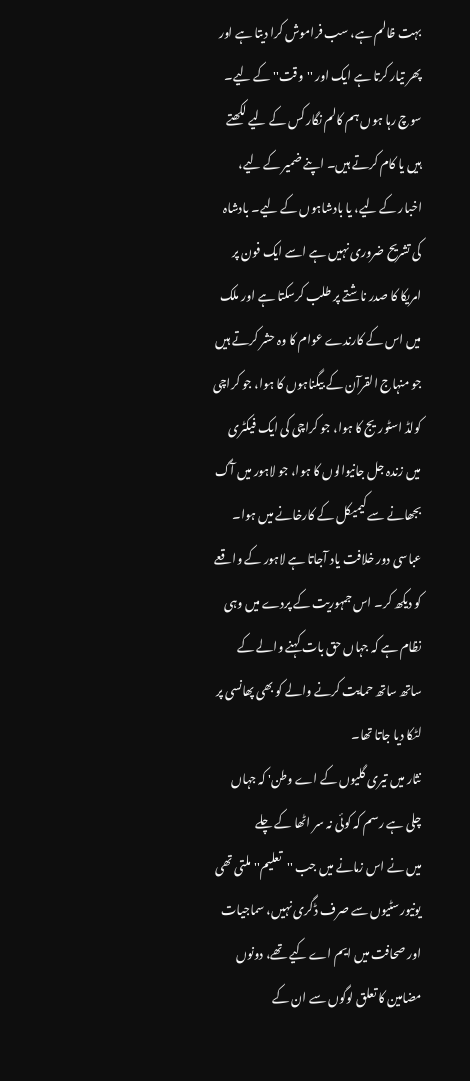بہت ظالم ہے، سب فراموش کرا دیتا ہے اور پھر تیار کرتا ہے ایک اور ''وقت'' کے لیے۔
سوچ رہا ہوں ہم کالم نگار کس کے لیے لکھتے ہیں یا کام کرتے ہیں۔ اپنے ضمیر کے لیے، اخبار کے لیے، یا بادشاہوں کے لیے۔ بادشاہ کی تشریح ضروری نہیں ہے اسے ایک فون پر امریکا کا صدر ناشتے پر طلب کرسکتا ہے اور ملک میں اس کے کارندے عوام کا وہ حشر کرتے ہیں جو منہاج القرآن کے بیگناہوں کا ہوا، جو کراچی کولڈ اسٹوریج کا ہوا، جو کراچی کی ایک فیکٹری میں زندہ جل جانیوالوں کا ہوا، جو لاہور میں آگ بجھانے سے کیمیکل کے کارخانے میں ہوا۔ عباسی دور خلافت یاد آجاتا ہے لاہور کے واقعے کو دیکھ کر۔ اس جمہوریت کے پردے میں وہی نظام ہے کہ جہاں حق بات کہنے والے کے ساتھ ساتھ حمایت کرنے والے کو بھی پھانسی پر لٹکا دیا جاتا تھا۔
نثار میں تیری گلیوں کے اے وطن' کہ جہاں
چلی ہے رسم کہ کوئی نہ سر اٹھا کے چلے
میں نے اس زمانے میں جب ''تعلیم'' ملتی تھی یونیورسٹیوں سے صرف ڈگری نہیں، سماجیات اور صحافت میں ایم اے کیے تھے، دونوں مضامین کا تعلق لوگوں سے ان کے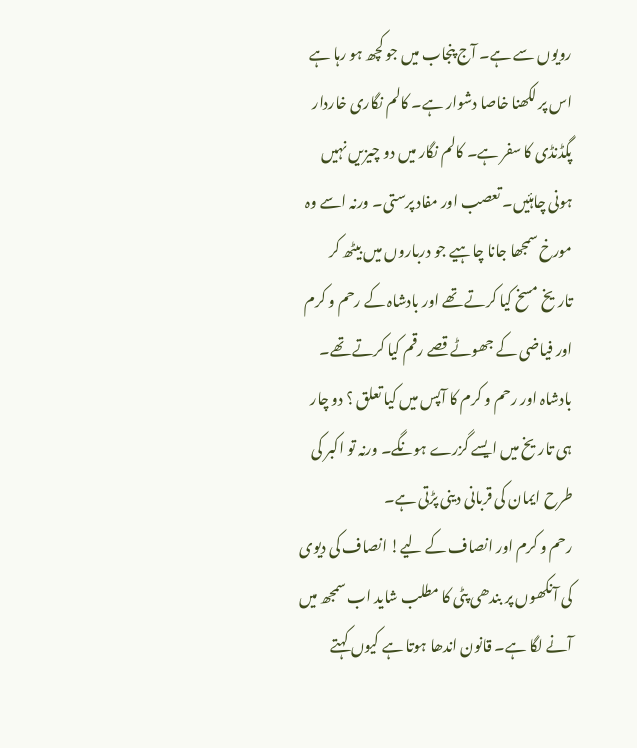رویوں سے ہے۔ آج پنجاب میں جو کچھ ہو رہا ہے اس پر لکھنا خاصا دشوار ہے۔ کالم نگاری خاردار پگڈنڈی کا سفر ہے۔ کالم نگار میں دو چیزیں نہیں ہونی چاہئیں۔ تعصب اور مفاد پرستی۔ ورنہ اسے وہ مورخ سمجھا جانا چاہیے جو درباروں میں بیٹھ کر تاریخ مسخ کیا کرتے تھے اور بادشاہ کے رحم و کرم اور فیاضی کے جھوٹے قصے رقم کیا کرتے تھے۔ بادشاہ اور رحم و کرم کا آپس میں کیا تعلق ؟ دو چار ہی تاریخ میں ایسے گزرے ہونگے۔ ورنہ تو اکبر کی طرح ایمان کی قربانی دینی پڑتی ہے۔
رحم و کرم اور انصاف کے لیے! انصاف کی دیوی کی آنکھوں پر بندھی پٹی کا مطلب شاید اب سمجھ میں آنے لگا ہے۔ قانون اندھا ہوتا ہے کیوں کہتے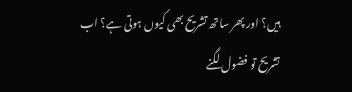ہیں؟ اور پھر ساتھ تشریح بھی کیوں ہوتی ہے؟ اب تشریح تو فضول لگنے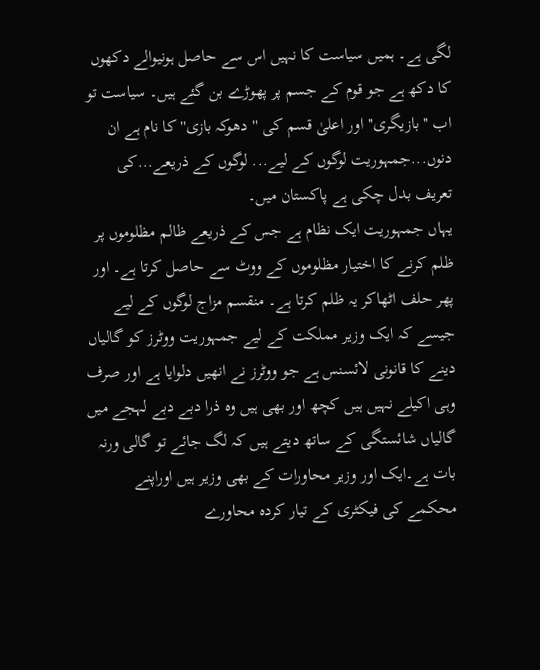لگی ہے۔ ہمیں سیاست کا نہیں اس سے حاصل ہونیوالے دکھوں کا دکھ ہے جو قوم کے جسم پر پھوڑے بن گئے ہیں۔ سیاست تو اب ''بازیگری'' اور اعلیٰ قسم کی ''دھوکہ بازی'' کا نام ہے ان دنوں...جمہوریت لوگوں کے لیے... لوگوں کے ذریعے...کی تعریف بدل چکی ہے پاکستان میں۔
یہاں جمہوریت ایک نظام ہے جس کے ذریعے ظالم مظلوموں پر ظلم کرنے کا اختیار مظلوموں کے ووٹ سے حاصل کرتا ہے۔ اور پھر حلف اٹھاکر یہ ظلم کرتا ہے۔ منقسم مزاج لوگوں کے لیے جیسے کہ ایک وزیر مملکت کے لیے جمہوریت ووٹرز کو گالیاں دینے کا قانونی لائسنس ہے جو ووٹرز نے انھیں دلوایا ہے اور صرف وہی اکیلے نہیں ہیں کچھ اور بھی ہیں وہ ذرا دبے دبے لہجے میں گالیاں شائستگی کے ساتھ دیتے ہیں کہ لگ جائے تو گالی ورنہ بات ہے۔ایک اور وزیر محاورات کے بھی وزیر ہیں اوراپنے محکمے کی فیکٹری کے تیار کردہ محاورے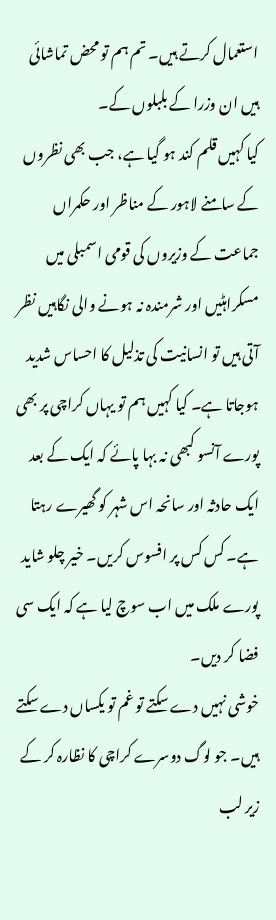استعمال کرتے ہیں۔ تم ہم تو محض تماشائی ہیں ان وزرا کے بلبلوں کے۔
کیا کہیں قلم کند ہو گیا ہے، جب بھی نظروں کے سامنے لاہور کے مناظر اور حکمراں جماعت کے وزیروں کی قومی اسمبلی میں مسکراہٹیں اور شرمندہ نہ ہونے والی نگاہیں نظر آتی ہیں تو انسانیت کی تذلیل کا احساس شدید ہوجاتا ہے۔ کیا کہیں ہم تو یہاں کراچی پر بھی پورے آنسو کبھی نہ بہا پائے کہ ایک کے بعد ایک حادثہ اور سانحہ اس شہر کو گھیرے رہتا ہے۔ کس کس پر افسوس کریں۔ خیر چلو شاید پورے ملک میں اب سوچ لیا ہے کہ ایک سی فضا کر دیں۔
خوشی نہیں دے سکتے تو غم تو یکساں دے سکتے ہیں۔ جو لوگ دوسرے کراچی کا نظارہ کر کے زیر لب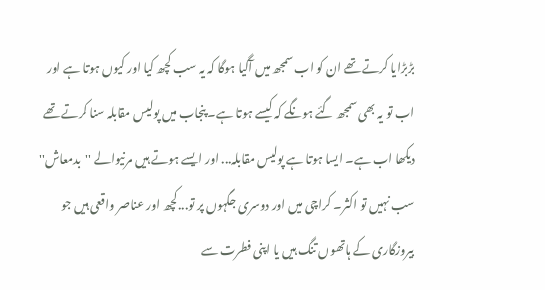بڑبڑایا کرتے تھے ان کو اب سمجھ میں آگیا ہوگا کہ یہ سب کچھ کیا اور کیوں ہوتا ہے اور اب تو یہ بھی سمجھ گئے ہونگے کہ کیسے ہوتا ہے۔ پنجاب میں پولیس مقابلہ سنا کرتے تھے دیکھا اب ہے۔ ایسا ہوتا ہے پولیس مقابلہ... اور ایسے ہوتے ہیں مرنیوالے ''بدمعاش'' سب نہیں تو اکثر۔ کراچی میں اور دوسری جگہوں پر تو...کچھ اور عناصر واقعی ہیں جو بیروزگاری کے ہاتھوں تنگ ہیں یا اپنی فطرت سے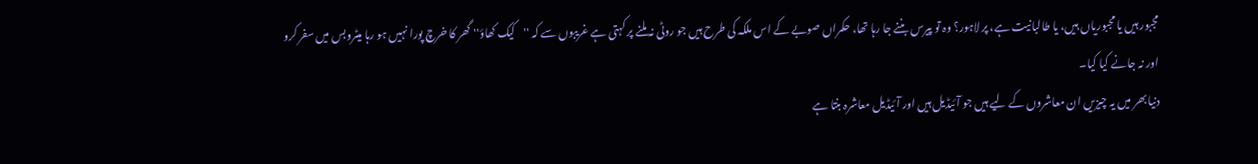مجبور ہیں یا مجبوریاں ہیں، یا طالبانیت ہے، پر لاہور؟ وہ تو پیرس بننے جا رہا تھا، حکمراں صوبے کے اس ملکہ کی طرح ہیں جو روٹی نہ ملنے پر کہتی ہے غریبوں سے کہ ''کیک کھاؤ'' گھر کا خرچ پورا نہیں ہو رہا میٹروبس میں سفر کرو اور نہ جانے کیا کیا۔
دنیا بھر میں یہ چیزیں ان معاشروں کے لیے ہیں جو آئیڈیل ہیں اور آئیڈیل معاشرہ بنتا ہے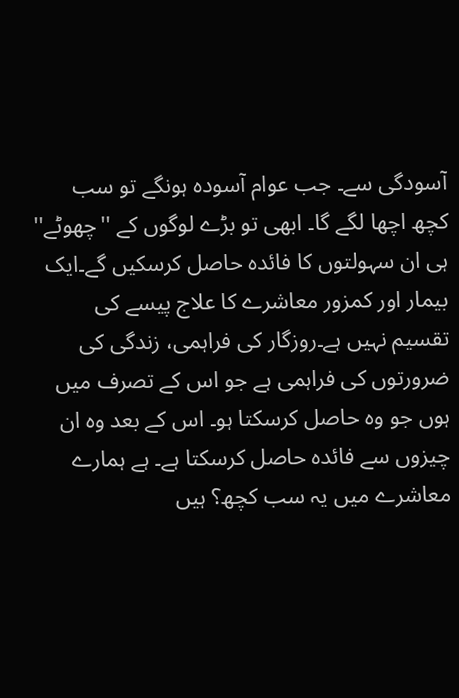آسودگی سے۔ جب عوام آسودہ ہونگے تو سب کچھ اچھا لگے گا۔ ابھی تو بڑے لوگوں کے ''چھوٹے'' ہی ان سہولتوں کا فائدہ حاصل کرسکیں گے۔ایک بیمار اور کمزور معاشرے کا علاج پیسے کی تقسیم نہیں ہے۔روزگار کی فراہمی، زندگی کی ضرورتوں کی فراہمی ہے جو اس کے تصرف میں ہوں جو وہ حاصل کرسکتا ہو۔ اس کے بعد وہ ان چیزوں سے فائدہ حاصل کرسکتا ہے۔ ہے ہمارے معاشرے میں یہ سب کچھ؟ ہیں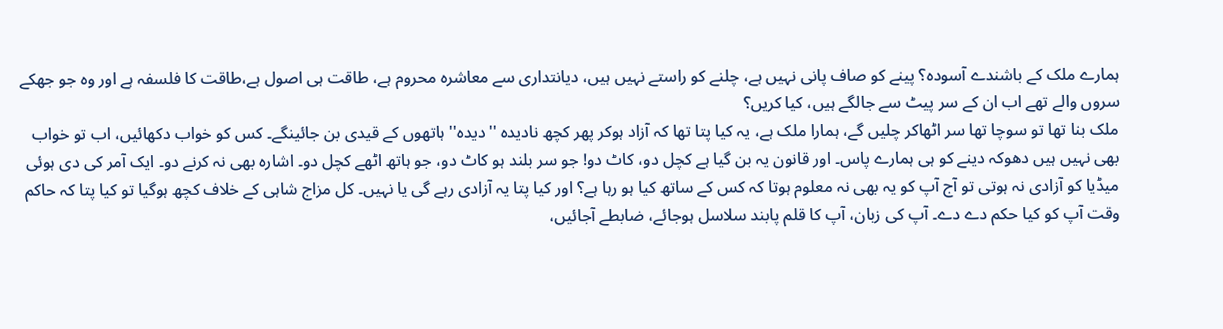ہمارے ملک کے باشندے آسودہ؟ پینے کو صاف پانی نہیں ہے، چلنے کو راستے نہیں ہیں، دیانتداری سے معاشرہ محروم ہے، طاقت ہی اصول ہے،طاقت کا فلسفہ ہے اور وہ جو جھکے سروں والے تھے اب ان کے سر پیٹ سے جالگے ہیں، کیا کریں؟
ملک بنا تھا تو سوچا تھا سر اٹھاکر چلیں گے، ہمارا ملک ہے، یہ کیا پتا تھا کہ آزاد ہوکر پھر کچھ نادیدہ ''دیدہ'' ہاتھوں کے قیدی بن جائینگے۔ کس کو خواب دکھائیں، اب تو خواب بھی نہیں ہیں دھوکہ دینے کو ہی ہمارے پاس۔ اور قانون یہ بن گیا ہے کچل دو، کاٹ دو! جو سر بلند ہو کاٹ دو، جو ہاتھ اٹھے کچل دو۔ اشارہ بھی نہ کرنے دو۔ ایک آمر کی دی ہوئی میڈیا کو آزادی نہ ہوتی تو آج آپ کو یہ بھی نہ معلوم ہوتا کہ کس کے ساتھ کیا ہو رہا ہے؟ اور کیا پتا یہ آزادی رہے گی یا نہیں۔ کل مزاج شاہی کے خلاف کچھ ہوگیا تو کیا پتا کہ حاکم وقت آپ کو کیا حکم دے دے۔ آپ کی زبان، آپ کا قلم پابند سلاسل ہوجائے، ضابطے آجائیں،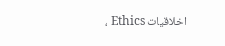اخلاقیات Ethics ،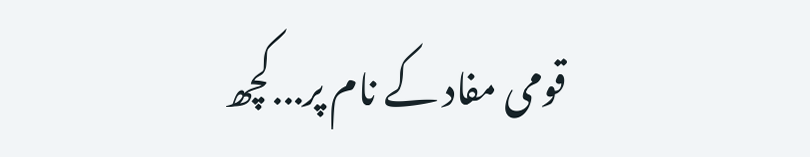قومی مفاد کے نام پر...کچھ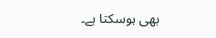بھی ہوسکتا ہے۔